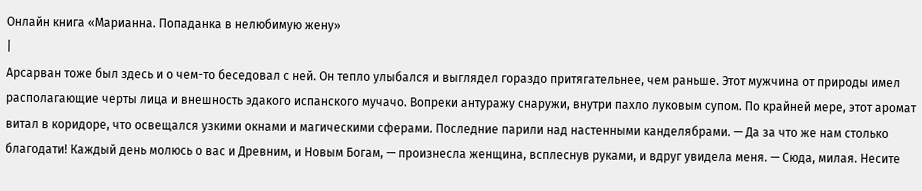Онлайн книга «Марианна. Попаданка в нелюбимую жену»
|
Арсарван тоже был здесь и о чем-то беседовал с ней. Он тепло улыбался и выглядел гораздо притягательнее, чем раньше. Этот мужчина от природы имел располагающие черты лица и внешность эдакого испанского мучачо. Вопреки антуражу снаружи, внутри пахло луковым супом. По крайней мере, этот аромат витал в коридоре, что освещался узкими окнами и магическими сферами. Последние парили над настенными канделябрами. — Да за что же нам столько благодати! Каждый день молюсь о вас и Древним, и Новым Богам, — произнесла женщина, всплеснув руками, и вдруг увидела меня. — Сюда, милая. Несите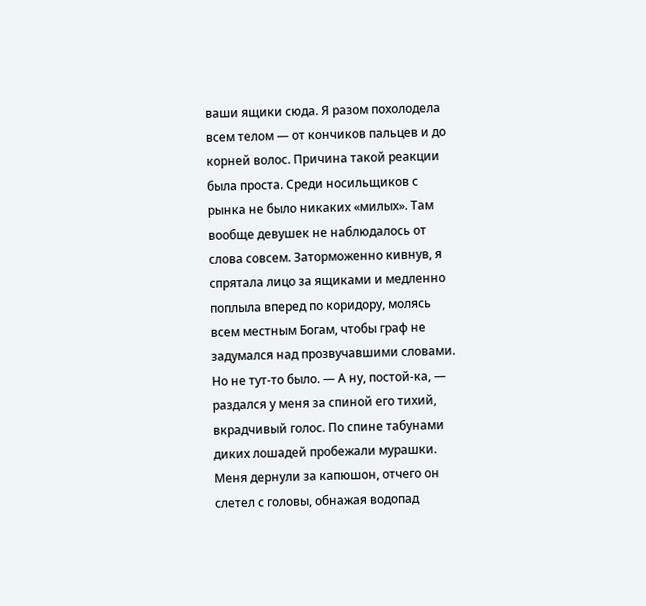ваши ящики сюда. Я разом похолодела всем телом — от кончиков пальцев и до корней волос. Причина такой реакции была проста. Среди носильщиков с рынка не было никаких «милых». Там вообще девушек не наблюдалось от слова совсем. Заторможенно кивнув, я спрятала лицо за ящиками и медленно поплыла вперед по коридору, молясь всем местным Богам, чтобы граф не задумался над прозвучавшими словами. Но не тут-то было. — А ну, постой-ка, — раздался у меня за спиной его тихий, вкрадчивый голос. По спине табунами диких лошадей пробежали мурашки. Меня дернули за капюшон, отчего он слетел с головы, обнажая водопад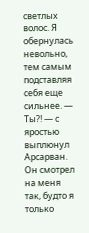светлых волос. Я обернулась невольно, тем самым подставляя себя еще сильнее. — Ты?! — с яростью выплюнул Арсарван. Он смотрел на меня так, будто я только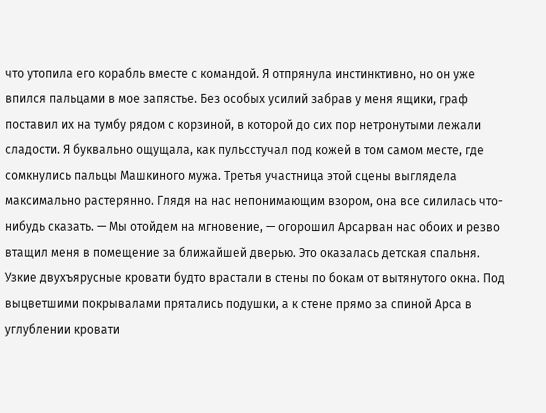что утопила его корабль вместе с командой. Я отпрянула инстинктивно, но он уже впился пальцами в мое запястье. Без особых усилий забрав у меня ящики, граф поставил их на тумбу рядом с корзиной, в которой до сих пор нетронутыми лежали сладости. Я буквально ощущала, как пульсстучал под кожей в том самом месте, где сомкнулись пальцы Машкиного мужа. Третья участница этой сцены выглядела максимально растерянно. Глядя на нас непонимающим взором, она все силилась что-нибудь сказать. — Мы отойдем на мгновение, — огорошил Арсарван нас обоих и резво втащил меня в помещение за ближайшей дверью. Это оказалась детская спальня. Узкие двухъярусные кровати будто врастали в стены по бокам от вытянутого окна. Под выцветшими покрывалами прятались подушки, а к стене прямо за спиной Арса в углублении кровати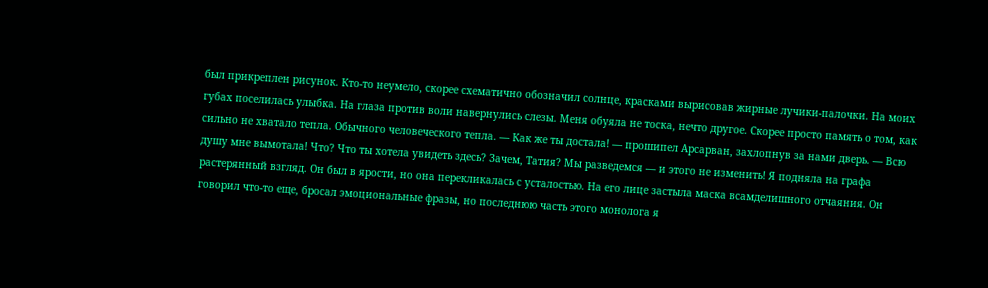был прикреплен рисунок. Кто-то неумело, скорее схематично обозначил солнце, красками вырисовав жирные лучики-палочки. На моих губах поселилась улыбка. На глаза против воли навернулись слезы. Меня обуяла не тоска, нечто другое. Скорее просто память о том, как сильно не хватало тепла. Обычного человеческого тепла. — Как же ты достала! — прошипел Арсарван, захлопнув за нами дверь. — Всю душу мне вымотала! Что? Что ты хотела увидеть здесь? Зачем, Татия? Мы разведемся — и этого не изменить! Я подняла на графа растерянный взгляд. Он был в ярости, но она перекликалась с усталостью. На его лице застыла маска всамделишного отчаяния. Он говорил что-то еще, бросал эмоциональные фразы, но последнюю часть этого монолога я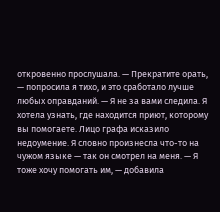откровенно прослушала. — Прекратите орать, — попросила я тихо, и это сработало лучше любых оправданий. — Я не за вами следила. Я хотела узнать, где находится приют, которому вы помогаете. Лицо графа исказило недоумение. Я словно произнесла что-то на чужом языке — так он смотрел на меня. — Я тоже хочу помогать им, — добавила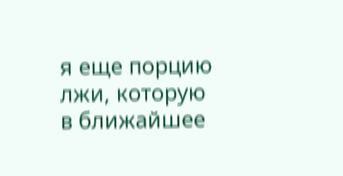я еще порцию лжи, которую в ближайшее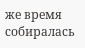же время собиралась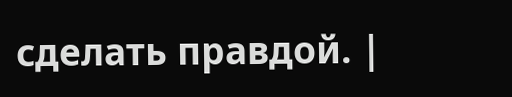сделать правдой. |